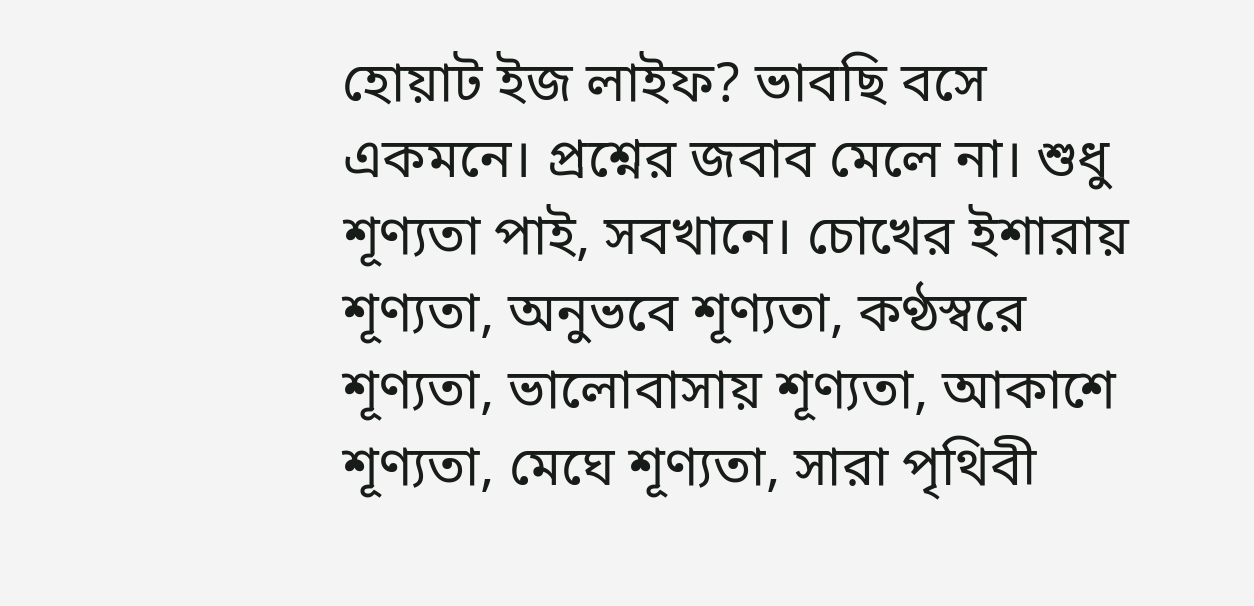হোয়াট ইজ লাইফ? ভাবছি বসে একমনে। প্রশ্নের জবাব মেলে না। শুধু শূণ্যতা পাই, সবখানে। চোখের ইশারায় শূণ্যতা, অনুভবে শূণ্যতা, কণ্ঠস্বরে শূণ্যতা, ভালোবাসায় শূণ্যতা, আকাশে শূণ্যতা, মেঘে শূণ্যতা, সারা পৃথিবী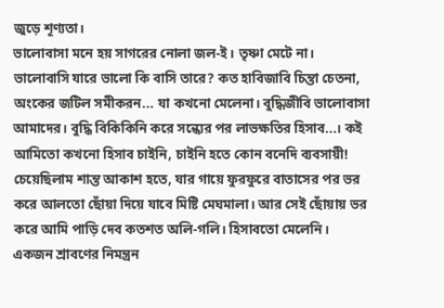জুড়ে শূণ্যতা।
ভালোবাসা মনে হয় সাগরের নোলা জল-ই। তৃষ্ণা মেটে না। ভালোবাসি যারে ভালো কি বাসি তারে? কত হাবিজাবি চিন্তা চেতনা, অংকের জটিল সমীকরন... যা কখনো মেলেনা। বুদ্ধিজীবি ভালোবাসা আমাদের। বুদ্ধি বিকিকিনি করে সন্ধ্যের পর লাভক্ষতির হিসাব...। কই আমিতো কখনো হিসাব চাইনি, চাইনি হতে কোন বনেদি ব্যবসায়ী! চেয়েছিলাম শান্ত আকাশ হতে, যার গায়ে ফুরফুরে বাতাসের পর ভর করে আলতো ছোঁয়া দিয়ে যাবে মিষ্টি মেঘমালা। আর সেই ছোঁয়ায় ভর করে আমি পাড়ি দেব কতশত অলি-গলি। হিসাবতো মেলেনি।
একজন শ্রাবণের নিমন্ত্রন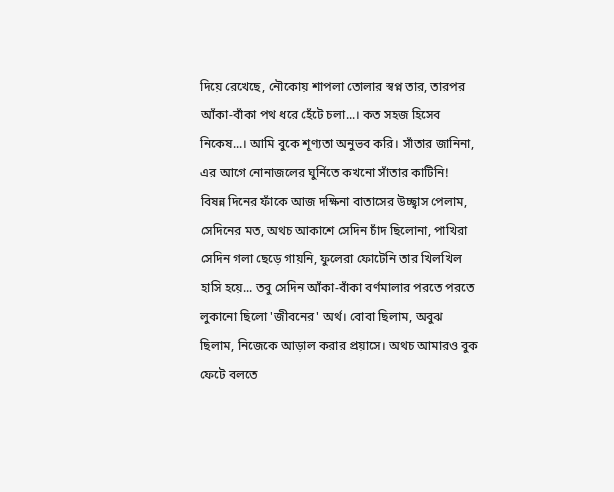দিয়ে রেখেছে, নৌকোয় শাপলা তোলার স্বপ্ন তার, তারপর আঁকা-বাঁকা পথ ধরে হেঁটে চলা...। কত সহজ হিসেব নিকেষ...। আমি বুকে শূণ্যতা অনুভব করি। সাঁতার জানিনা, এর আগে নোনাজলের ঘুর্নিতে কখনো সাঁতার কাটিনি!
বিষন্ন দিনের ফাঁকে আজ দক্ষিনা বাতাসের উচ্ছ্বাস পেলাম, সেদিনের মত, অথচ আকাশে সেদিন চাঁদ ছিলোনা, পাখিরা সেদিন গলা ছেড়ে গায়নি, ফুলেরা ফোটেনি তার খিলখিল হাসি হয়ে... তবু সেদিন আঁকা-বাঁকা বর্ণমালার পরতে পরতে লুকানো ছিলো 'জীবনের' অর্থ। বোবা ছিলাম, অবুঝ ছিলাম, নিজেকে আড়াল করার প্রয়াসে। অথচ আমারও বুক ফেটে বলতে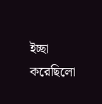ইচ্ছা করেছিলো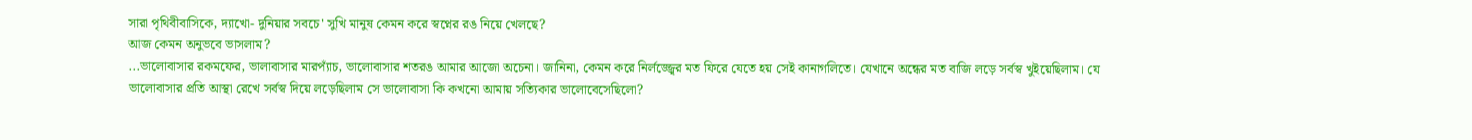সারা পৃথিবীবাসিকে, দ্যাখো- দুনিয়ার সবচে' সুখি মানুষ কেমন করে স্বপ্নের রঙ নিয়ে খেলছে?
আজ কেমন অনুভবে ভাসলাম?
...ভালোবাসার রকমফের, ভালাবাসার মারপ্যাঁচ, ভালোবাসার শতরঙ আমার আজো অচেনা। জানিনা, কেমন করে নির্লজ্জ্বের মত ফিরে যেতে হয় সেই কানাগলিতে। যেখানে অন্ধের মত বাজি লড়ে সর্বস্ব খুইয়েছিলাম। যে ভালোবাসার প্রতি আস্থা রেখে সর্বস্ব দিয়ে লড়েছিলাম সে ভালোবাসা কি কখনো আমায় সত্যিকার ভালোবেসেছিলো?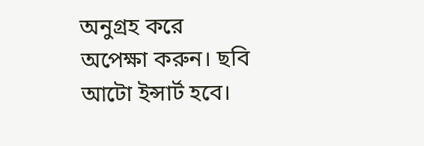অনুগ্রহ করে অপেক্ষা করুন। ছবি আটো ইন্সার্ট হবে।